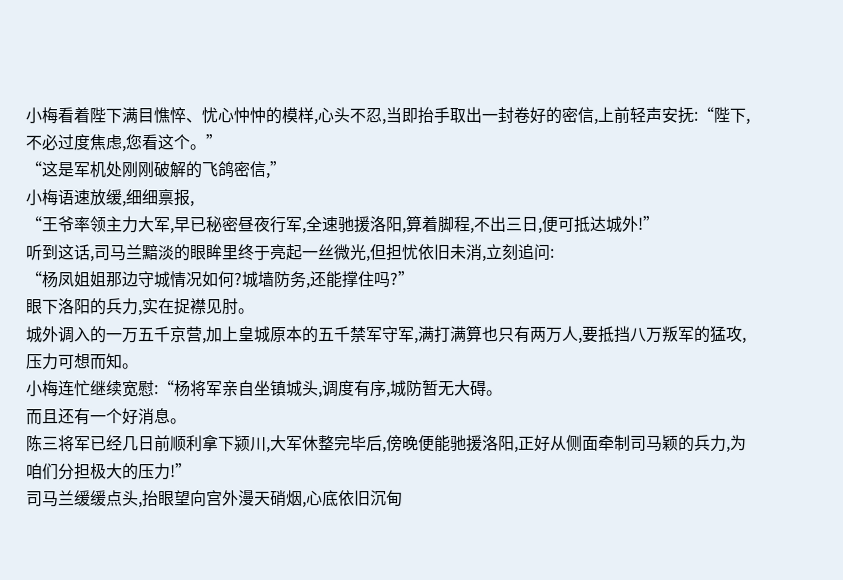小梅看着陛下满目憔悴、忧心忡忡的模样,心头不忍,当即抬手取出一封卷好的密信,上前轻声安抚:“陛下,不必过度焦虑,您看这个。”
“这是军机处刚刚破解的飞鸽密信,”
小梅语速放缓,细细禀报,
“王爷率领主力大军,早已秘密昼夜行军,全速驰援洛阳,算着脚程,不出三日,便可抵达城外!”
听到这话,司马兰黯淡的眼眸里终于亮起一丝微光,但担忧依旧未消,立刻追问:
“杨凤姐姐那边守城情况如何?城墙防务,还能撑住吗?”
眼下洛阳的兵力,实在捉襟见肘。
城外调入的一万五千京营,加上皇城原本的五千禁军守军,满打满算也只有两万人,要抵挡八万叛军的猛攻,压力可想而知。
小梅连忙继续宽慰:“杨将军亲自坐镇城头,调度有序,城防暂无大碍。
而且还有一个好消息。
陈三将军已经几日前顺利拿下颍川,大军休整完毕后,傍晚便能驰援洛阳,正好从侧面牵制司马颖的兵力,为咱们分担极大的压力!”
司马兰缓缓点头,抬眼望向宫外漫天硝烟,心底依旧沉甸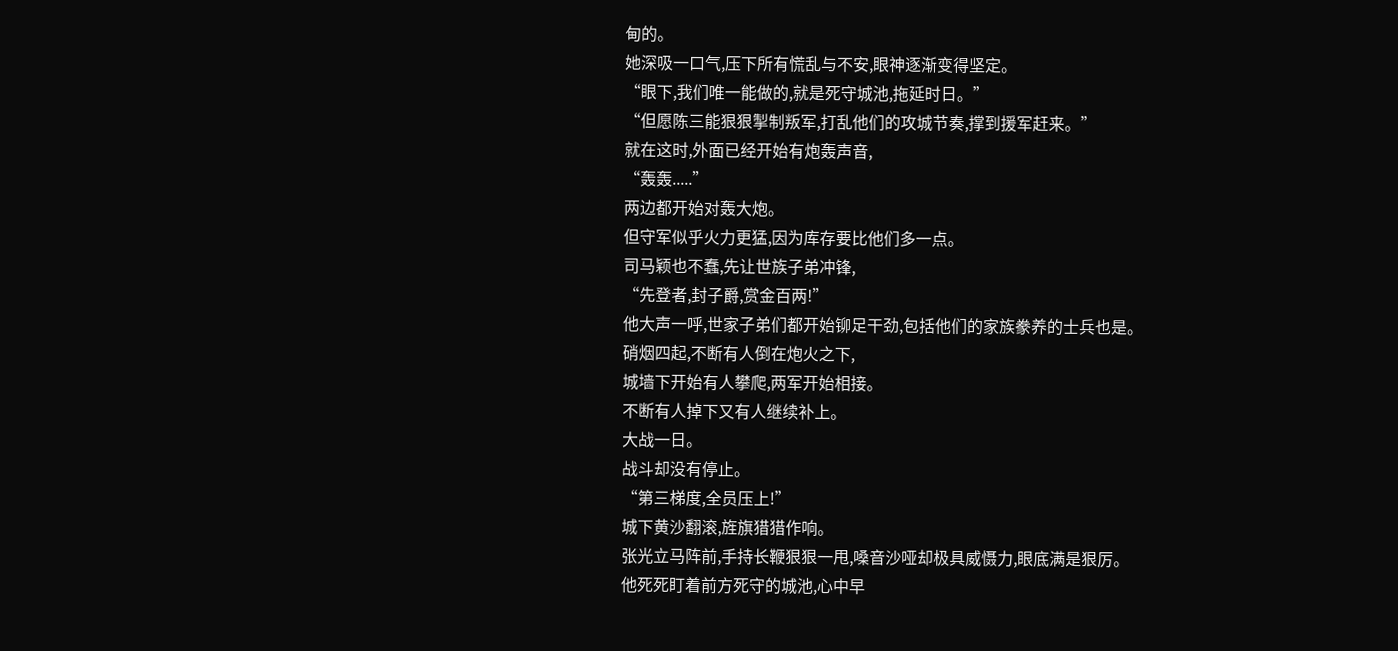甸的。
她深吸一口气,压下所有慌乱与不安,眼神逐渐变得坚定。
“眼下,我们唯一能做的,就是死守城池,拖延时日。”
“但愿陈三能狠狠掣制叛军,打乱他们的攻城节奏,撑到援军赶来。”
就在这时,外面已经开始有炮轰声音,
“轰轰.....”
两边都开始对轰大炮。
但守军似乎火力更猛,因为库存要比他们多一点。
司马颖也不蠢,先让世族子弟冲锋,
“先登者,封子爵,赏金百两!”
他大声一呼,世家子弟们都开始铆足干劲,包括他们的家族豢养的士兵也是。
硝烟四起,不断有人倒在炮火之下,
城墙下开始有人攀爬,两军开始相接。
不断有人掉下又有人继续补上。
大战一日。
战斗却没有停止。
“第三梯度,全员压上!”
城下黄沙翻滚,旌旗猎猎作响。
张光立马阵前,手持长鞭狠狠一甩,嗓音沙哑却极具威慑力,眼底满是狠厉。
他死死盯着前方死守的城池,心中早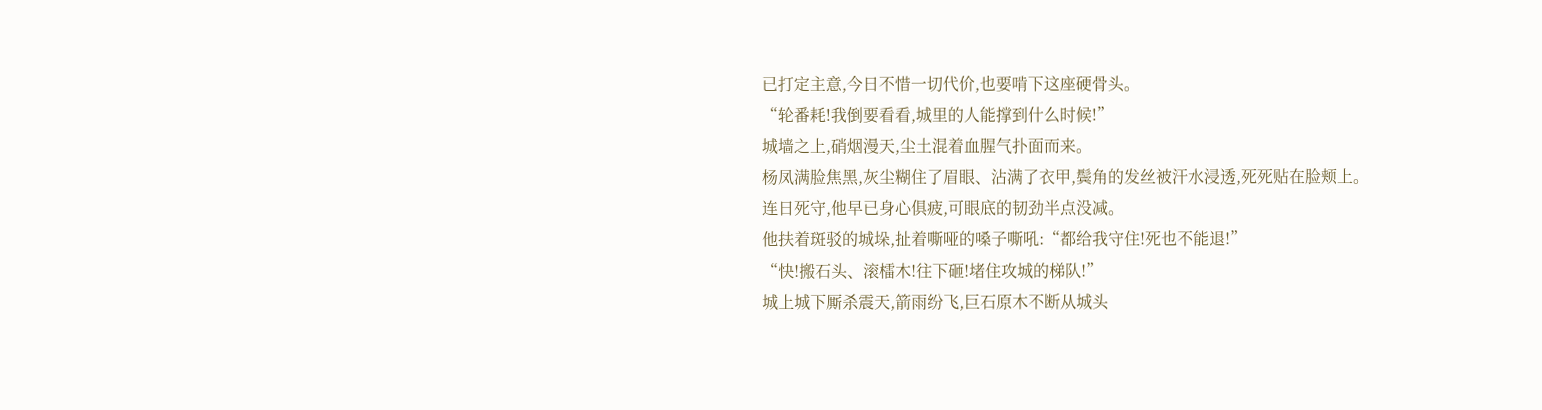已打定主意,今日不惜一切代价,也要啃下这座硬骨头。
“轮番耗!我倒要看看,城里的人能撑到什么时候!”
城墙之上,硝烟漫天,尘土混着血腥气扑面而来。
杨凤满脸焦黑,灰尘糊住了眉眼、沾满了衣甲,鬓角的发丝被汗水浸透,死死贴在脸颊上。
连日死守,他早已身心俱疲,可眼底的韧劲半点没减。
他扶着斑驳的城垛,扯着嘶哑的嗓子嘶吼:“都给我守住!死也不能退!”
“快!搬石头、滚檑木!往下砸!堵住攻城的梯队!”
城上城下厮杀震天,箭雨纷飞,巨石原木不断从城头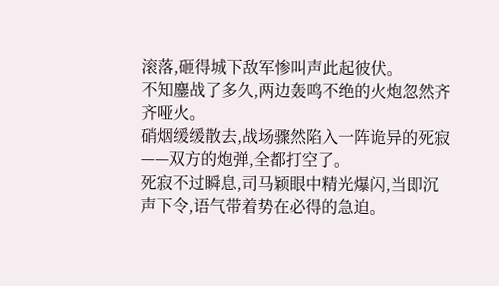滚落,砸得城下敌军惨叫声此起彼伏。
不知鏖战了多久,两边轰鸣不绝的火炮忽然齐齐哑火。
硝烟缓缓散去,战场骤然陷入一阵诡异的死寂——双方的炮弹,全都打空了。
死寂不过瞬息,司马颖眼中精光爆闪,当即沉声下令,语气带着势在必得的急迫。